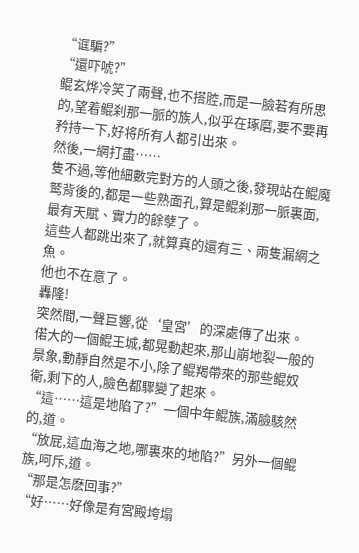“诓騙?”
“還吓唬?”
鲲玄烨冷笑了兩聲,也不搭腔,而是一臉若有所思的,望着鲲刹那一脈的族人,似乎在琢磨,要不要再矜持一下,好将所有人都引出來。
然後,一網打盡……
隻不過,等他細數完對方的人頭之後,發現站在鲲魔鹫背後的,都是一些熟面孔,算是鲲刹那一脈裏面,最有天賦、實力的餘孽了。
這些人都跳出來了,就算真的還有三、兩隻漏網之魚。
他也不在意了。
轟隆!
突然間,一聲巨響,從‘皇宮’的深處傳了出來。
偌大的一個鲲王城,都晃動起來,那山崩地裂一般的景象,動靜自然是不小,除了鲲羯帶來的那些鲲奴衛,剩下的人,臉色都驟變了起來。
“這……這是地陷了?”一個中年鲲族,滿臉駭然的,道。
“放屁,這血海之地,哪裏來的地陷?”另外一個鲲族,呵斥,道。
“那是怎麽回事?”
“好……好像是有宮殿垮塌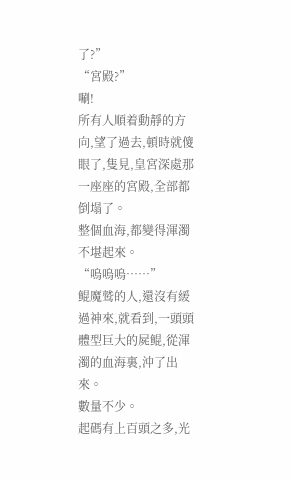了?”
“宮殿?”
唰!
所有人順着動靜的方向,望了過去,頓時就傻眼了,隻見,皇宮深處那一座座的宮殿,全部都倒塌了。
整個血海,都變得渾濁不堪起來。
“嗚嗚嗚……”
鲲魔鹫的人,還沒有緩過神來,就看到,一頭頭體型巨大的屍鲲,從渾濁的血海裏,沖了出來。
數量不少。
起碼有上百頭之多,光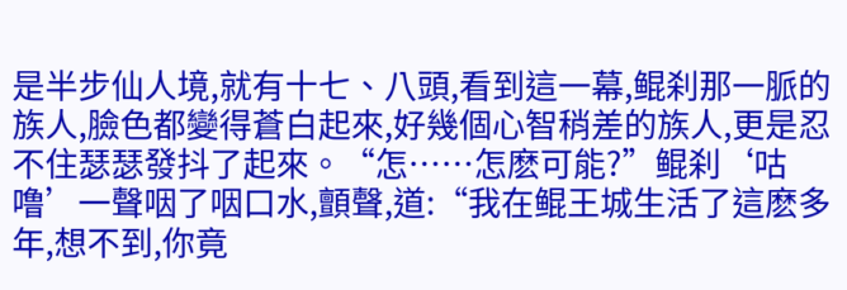是半步仙人境,就有十七、八頭,看到這一幕,鲲刹那一脈的族人,臉色都變得蒼白起來,好幾個心智稍差的族人,更是忍不住瑟瑟發抖了起來。“怎……怎麽可能?”鲲刹‘咕噜’一聲咽了咽口水,顫聲,道:“我在鲲王城生活了這麽多年,想不到,你竟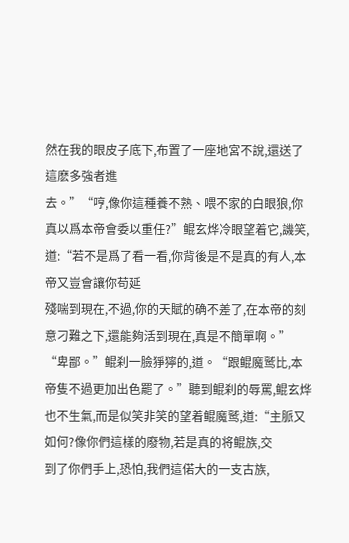然在我的眼皮子底下,布置了一座地宮不說,還送了這麽多強者進
去。”“哼,像你這種養不熟、喂不家的白眼狼,你真以爲本帝會委以重任?”鲲玄烨冷眼望着它,譏笑,道:“若不是爲了看一看,你背後是不是真的有人,本帝又豈會讓你苟延
殘喘到現在,不過,你的天賦的确不差了,在本帝的刻意刁難之下,還能夠活到現在,真是不簡單啊。”
“卑鄙。”鲲刹一臉猙獰的,道。“跟鲲魔鹫比,本帝隻不過更加出色罷了。”聽到鲲刹的辱罵,鲲玄烨也不生氣,而是似笑非笑的望着鲲魔鹫,道:“主脈又如何?像你們這樣的廢物,若是真的将鲲族,交
到了你們手上,恐怕,我們這偌大的一支古族,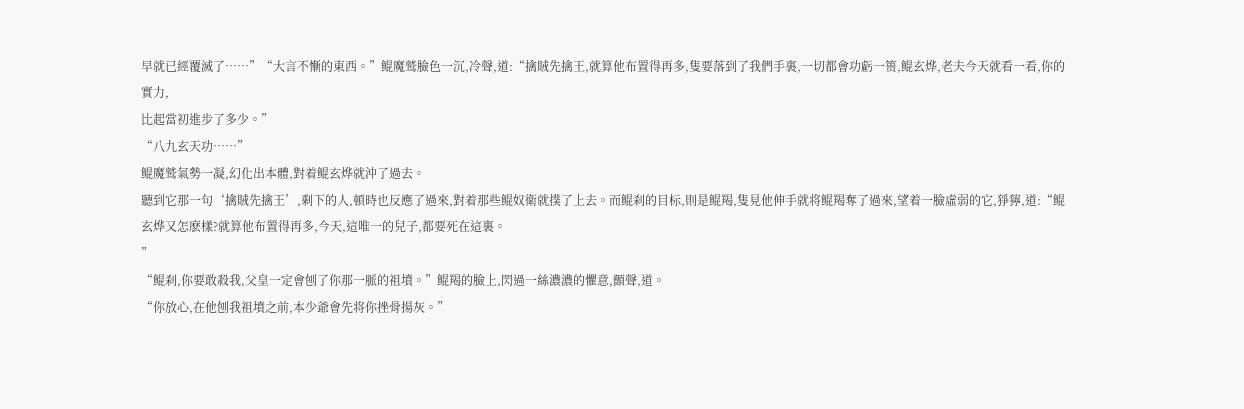早就已經覆滅了……”“大言不慚的東西。”鲲魔鹫臉色一沉,冷聲,道:“擒賊先擒王,就算他布置得再多,隻要落到了我們手裏,一切都會功虧一篑,鲲玄烨,老夫今天就看一看,你的實力,
比起當初進步了多少。”
“八九玄天功……”
鲲魔鹫氣勢一凝,幻化出本體,對着鲲玄烨就沖了過去。
聽到它那一句‘擒賊先擒王’,剩下的人,頓時也反應了過來,對着那些鲲奴衛就撲了上去。而鲲刹的目标,則是鲲羯,隻見他伸手就将鲲羯奪了過來,望着一臉虛弱的它,猙獰,道:“鲲玄烨又怎麽樣?就算他布置得再多,今天,這唯一的兒子,都要死在這裏。
”
“鲲刹,你要敢殺我,父皇一定會刨了你那一脈的祖墳。”鲲羯的臉上,閃過一絲濃濃的懼意,顫聲,道。
“你放心,在他刨我祖墳之前,本少爺會先将你挫骨揚灰。”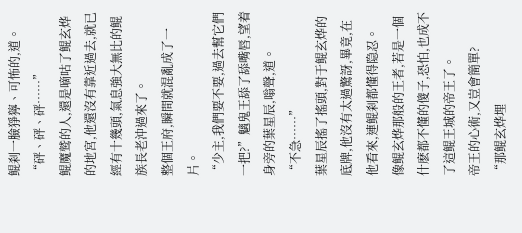鲲刹一臉猙獰、可怖的,道。
“砰、砰、砰……”
鲲魔鹫的人,還是嘀咕了鲲玄烨的地宮,他還沒有靠近過去,就已經有十幾頭,氣息強大無比的鲲族長老沖過來了。
整個王府,瞬間就混亂成了一片。
“少主,我們要不要,過去幫它們一把?”魑鬼王舔了舔嘴唇,望着身旁的葉星辰,嗡聲,道。
“不急……”
葉星辰搖了搖頭,對于鲲玄烨的底牌,他沒有太過驚訝,畢竟,在他看來,連鲲刹都懂得隐忍。
像鲲玄烨那般的王者,若是一個什麽都不懂的傻子,恐怕,也成不了這鲲王城的帝王了。
帝王的心術,又豈會簡單?
“那鲲玄烨埋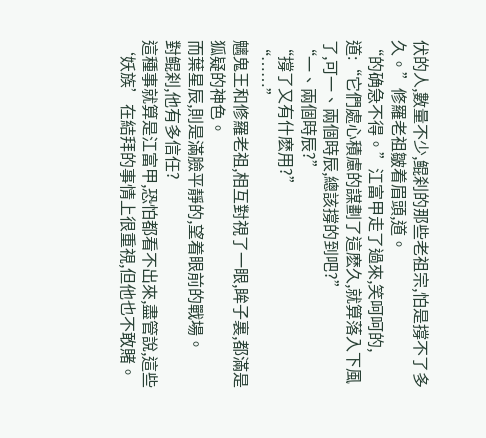伏的人,數量不少,鲲刹的那些老祖宗,怕是撐不了多久。”修羅老祖皺着眉頭,道。
“的确急不得。”江富甲走了過來,笑呵呵的,道:“它們處心積慮的謀劃了這麽久,就算落入下風了,可一、兩個時辰,總該撐的到吧?”
“一、兩個時辰?”
“撐了又有什麽用?”
“……”
魑鬼王和修羅老祖,相互對視了一眼,眸子裏,都滿是狐疑的神色。
而葉星辰,則是滿臉平靜的,望着眼前的戰場。
對鲲刹,他有多信任?
這種事就算是江富甲,恐怕都看不出來,盡管說,這些‘妖族’在結拜的事情上很重視,但他也不敢賭。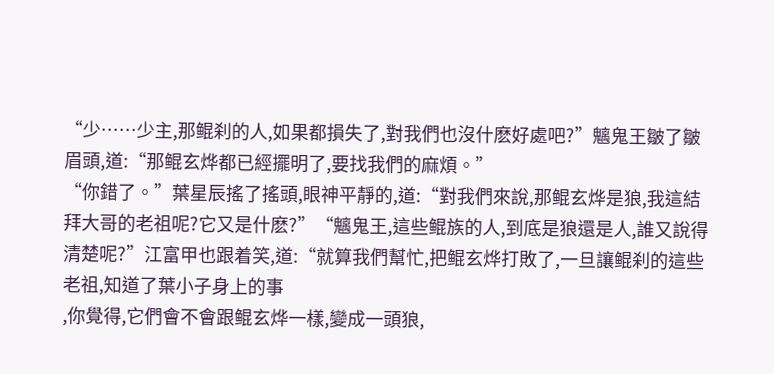“少……少主,那鲲刹的人,如果都損失了,對我們也沒什麽好處吧?”魑鬼王皺了皺眉頭,道:“那鲲玄烨都已經擺明了,要找我們的麻煩。”
“你錯了。”葉星辰搖了搖頭,眼神平靜的,道:“對我們來說,那鲲玄烨是狼,我這結拜大哥的老祖呢?它又是什麽?”“魑鬼王,這些鲲族的人,到底是狼還是人,誰又說得清楚呢?”江富甲也跟着笑,道:“就算我們幫忙,把鲲玄烨打敗了,一旦讓鲲刹的這些老祖,知道了葉小子身上的事
,你覺得,它們會不會跟鲲玄烨一樣,變成一頭狼,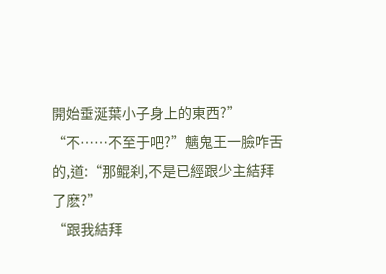開始垂涎葉小子身上的東西?”
“不……不至于吧?”魑鬼王一臉咋舌的,道:“那鲲刹,不是已經跟少主結拜了麽?”
“跟我結拜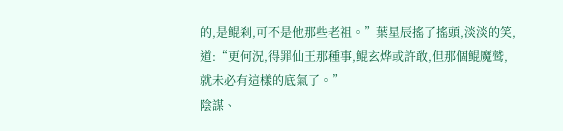的,是鲲刹,可不是他那些老祖。”葉星辰搖了搖頭,淡淡的笑,道:“更何況,得罪仙王那種事,鲲玄烨或許敢,但那個鲲魔鹫,就未必有這樣的底氣了。”
陰謀、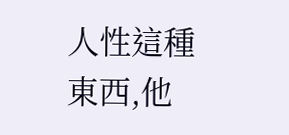人性這種東西,他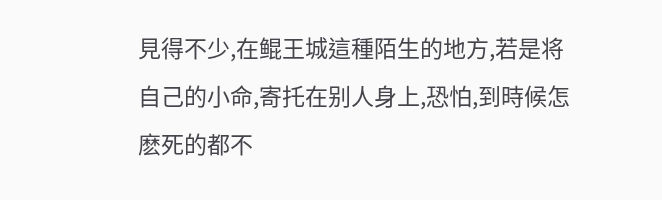見得不少,在鲲王城這種陌生的地方,若是将自己的小命,寄托在别人身上,恐怕,到時候怎麽死的都不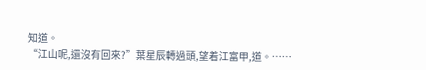知道。
“江山呢,還沒有回來?”葉星辰轉過頭,望着江富甲,道。……